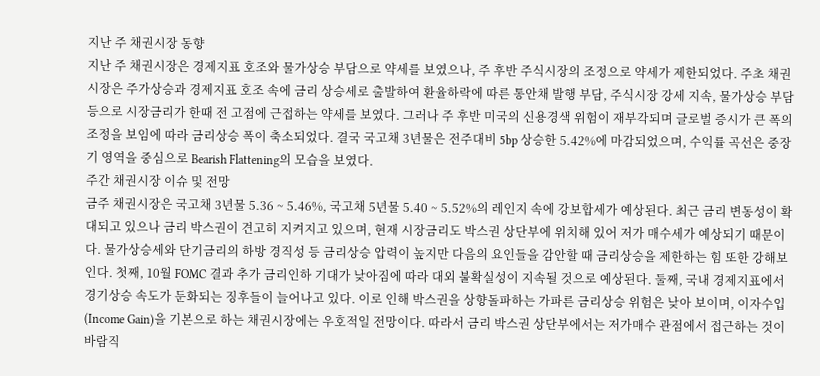지난 주 채권시장 동향
지난 주 채권시장은 경제지표 호조와 물가상승 부담으로 약세를 보였으나, 주 후반 주식시장의 조정으로 약세가 제한되었다. 주초 채권시장은 주가상승과 경제지표 호조 속에 금리 상승세로 출발하여 환율하락에 따른 통안채 발행 부담, 주식시장 강세 지속, 물가상승 부담 등으로 시장금리가 한때 전 고점에 근접하는 약세를 보였다. 그러나 주 후반 미국의 신용경색 위험이 재부각되며 글로벌 증시가 큰 폭의 조정을 보임에 따라 금리상승 폭이 축소되었다. 결국 국고채 3년물은 전주대비 5bp 상승한 5.42%에 마감되었으며, 수익률 곡선은 중장기 영역을 중심으로 Bearish Flattening의 모습을 보였다.
주간 채권시장 이슈 및 전망
금주 채권시장은 국고채 3년물 5.36 ~ 5.46%, 국고채 5년물 5.40 ~ 5.52%의 레인지 속에 강보합세가 예상된다. 최근 금리 변동성이 확대되고 있으나 금리 박스권이 견고히 지켜지고 있으며, 현재 시장금리도 박스권 상단부에 위치해 있어 저가 매수세가 예상되기 때문이다. 물가상승세와 단기금리의 하방 경직성 등 금리상승 압력이 높지만 다음의 요인들을 감안할 때 금리상승을 제한하는 힘 또한 강해보인다. 첫째, 10월 FOMC 결과 추가 금리인하 기대가 낮아짐에 따라 대외 불확실성이 지속될 것으로 예상된다. 둘째, 국내 경제지표에서 경기상승 속도가 둔화되는 징후들이 늘어나고 있다. 이로 인해 박스권을 상향돌파하는 가파른 금리상승 위험은 낮아 보이며, 이자수입(Income Gain)을 기본으로 하는 채권시장에는 우호적일 전망이다. 따라서 금리 박스권 상단부에서는 저가매수 관점에서 접근하는 것이 바람직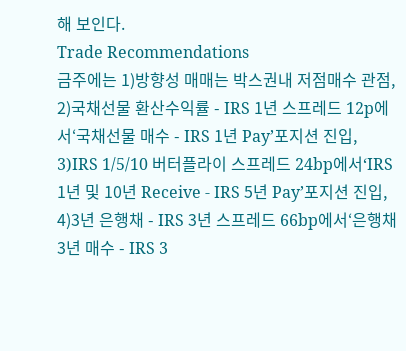해 보인다.
Trade Recommendations
금주에는 1)방향성 매매는 박스권내 저점매수 관점, 2)국채선물 환산수익률 - IRS 1년 스프레드 12p에서‘국채선물 매수 - IRS 1년 Pay’포지션 진입, 3)IRS 1/5/10 버터플라이 스프레드 24bp에서‘IRS 1년 및 10년 Receive - IRS 5년 Pay’포지션 진입, 4)3년 은행채 - IRS 3년 스프레드 66bp에서‘은행채 3년 매수 - IRS 3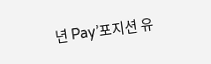년 Pay’포지션 유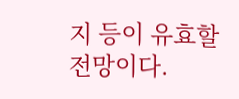지 등이 유효할 전망이다.